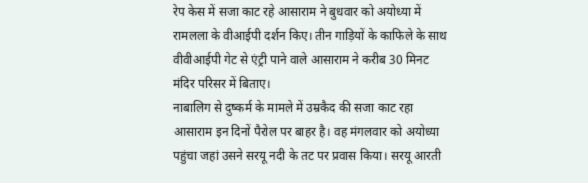रेप केस में सजा काट रहे आसाराम ने बुधवार को अयोध्या में रामलला के वीआईपी दर्शन किए। तीन गाड़ियों के काफिले के साथ वीवीआईपी गेट से एंट्री पाने वाले आसाराम ने करीब 30 मिनट मंदिर परिसर में बिताए।
नाबालिग से दुष्कर्म के मामले में उम्रकैद की सजा काट रहा आसाराम इन दिनों पैरोल पर बाहर है। वह मंगलवार को अयोध्या पहुंचा जहां उसने सरयू नदी के तट पर प्रवास किया। सरयू आरती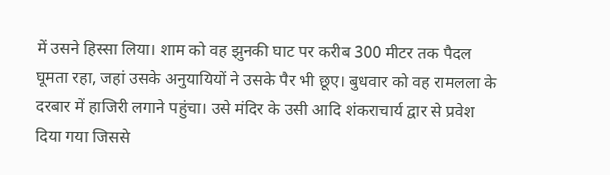में उसने हिस्सा लिया। शाम को वह झुनकी घाट पर करीब 300 मीटर तक पैदल घूमता रहा, जहां उसके अनुयायियों ने उसके पैर भी छूए। बुधवार को वह रामलला के दरबार में हाजिरी लगाने पहुंचा। उसे मंदिर के उसी आदि शंकराचार्य द्वार से प्रवेश दिया गया जिससे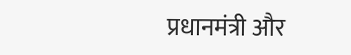प्रधानमंत्री और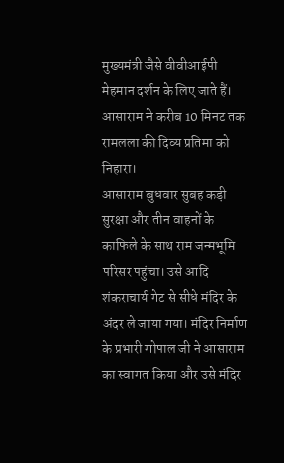मुख्यमंत्री जैसे वीवीआईपी मेहमान दर्शन के लिए जाते हैं। आसाराम ने करीब 10 मिनट तक रामलला की दिव्य प्रतिमा को निहारा।
आसाराम बुधवार सुबह कड़ी सुरक्षा और तीन वाहनों के काफिले के साथ राम जन्मभूमि परिसर पहुंचा। उसे आदि शंकराचार्य गेट से सीधे मंदिर के अंदर ले जाया गया। मंदिर निर्माण के प्रभारी गोपाल जी ने आसाराम का स्वागत किया और उसे मंदिर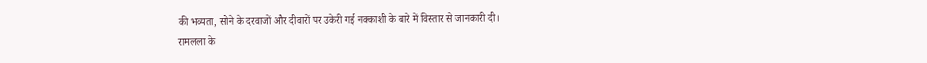की भव्यता, सोने के दरवाजों और दीवारों पर उकेरी गई नक्काशी के बारे में विस्तार से जानकारी दी।
रामलला के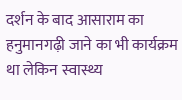दर्शन के बाद आसाराम का हनुमानगढ़ी जाने का भी कार्यक्रम था लेकिन स्वास्थ्य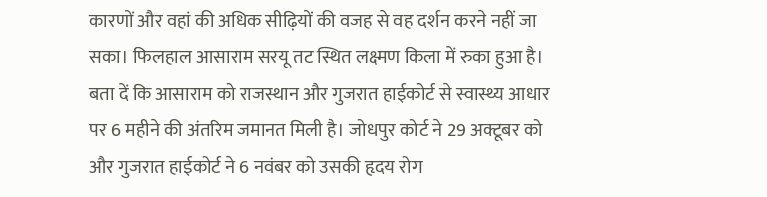कारणों और वहां की अधिक सीढ़ियों की वजह से वह दर्शन करने नहीं जा सका। फिलहाल आसाराम सरयू तट स्थित लक्ष्मण किला में रुका हुआ है।
बता दें कि आसाराम को राजस्थान और गुजरात हाईकोर्ट से स्वास्थ्य आधार पर 6 महीने की अंतरिम जमानत मिली है। जोधपुर कोर्ट ने 29 अक्टूबर को और गुजरात हाईकोर्ट ने 6 नवंबर को उसकी हृदय रोग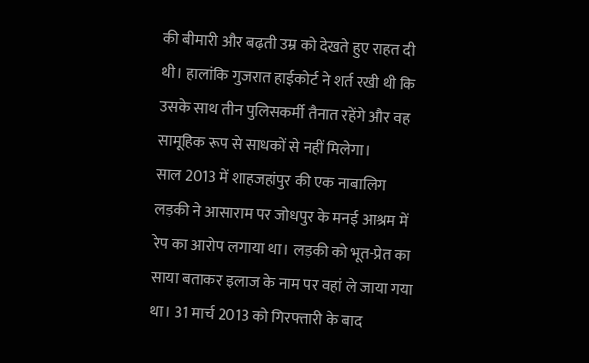की बीमारी और बढ़ती उम्र को देखते हुए राहत दी थी। हालांकि गुजरात हाईकोर्ट ने शर्त रखी थी कि उसके साथ तीन पुलिसकर्मी तैनात रहेंगे और वह सामूहिक रूप से साधकों से नहीं मिलेगा।
साल 2013 में शाहजहांपुर की एक नाबालिग लड़की ने आसाराम पर जोधपुर के मनई आश्रम में रेप का आरोप लगाया था। लड़की को भूत-प्रेत का साया बताकर इलाज के नाम पर वहां ले जाया गया था। 31 मार्च 2013 को गिरफ्तारी के बाद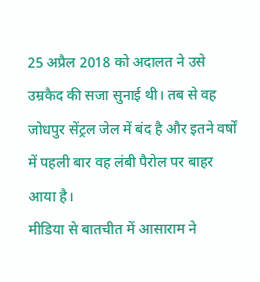25 अप्रैल 2018 को अदालत ने उसे उम्रकैद की सजा सुनाई थी। तब से वह जोधपुर सेंट्रल जेल में बंद है और इतने वर्षों में पहली बार वह लंबी पैरोल पर बाहर आया है।
मीडिया से बातचीत में आसाराम ने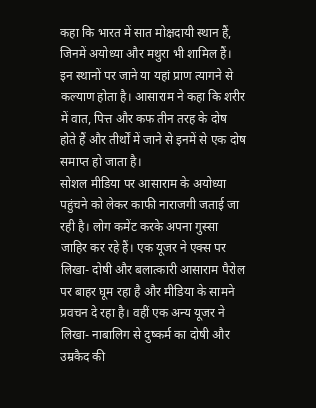कहा कि भारत में सात मोक्षदायी स्थान हैं, जिनमें अयोध्या और मथुरा भी शामिल हैं। इन स्थानों पर जाने या यहां प्राण त्यागने से कल्याण होता है। आसाराम ने कहा कि शरीर में वात, पित्त और कफ तीन तरह के दोष होते हैं और तीर्थों में जाने से इनमें से एक दोष समाप्त हो जाता है।
सोशल मीडिया पर आसाराम के अयोध्या पहुंचने को लेकर काफी नाराजगी जताई जा रही है। लोग कमेंट करके अपना गुस्सा जाहिर कर रहे हैं। एक यूजर ने एक्स पर लिखा- दोषी और बलात्कारी आसाराम पैरोल पर बाहर घूम रहा है और मीडिया के सामने प्रवचन दे रहा है। वहीं एक अन्य यूजर ने लिखा- नाबालिग से दुष्कर्म का दोषी और उम्रकैद की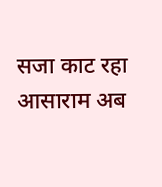सजा काट रहा आसाराम अब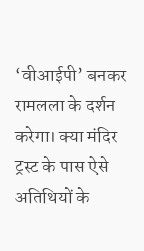‘वीआईपी’ बनकर रामलला के दर्शन करेगा। क्या मंदिर ट्रस्ट के पास ऐसे अतिथियों के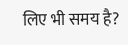लिए भी समय है?